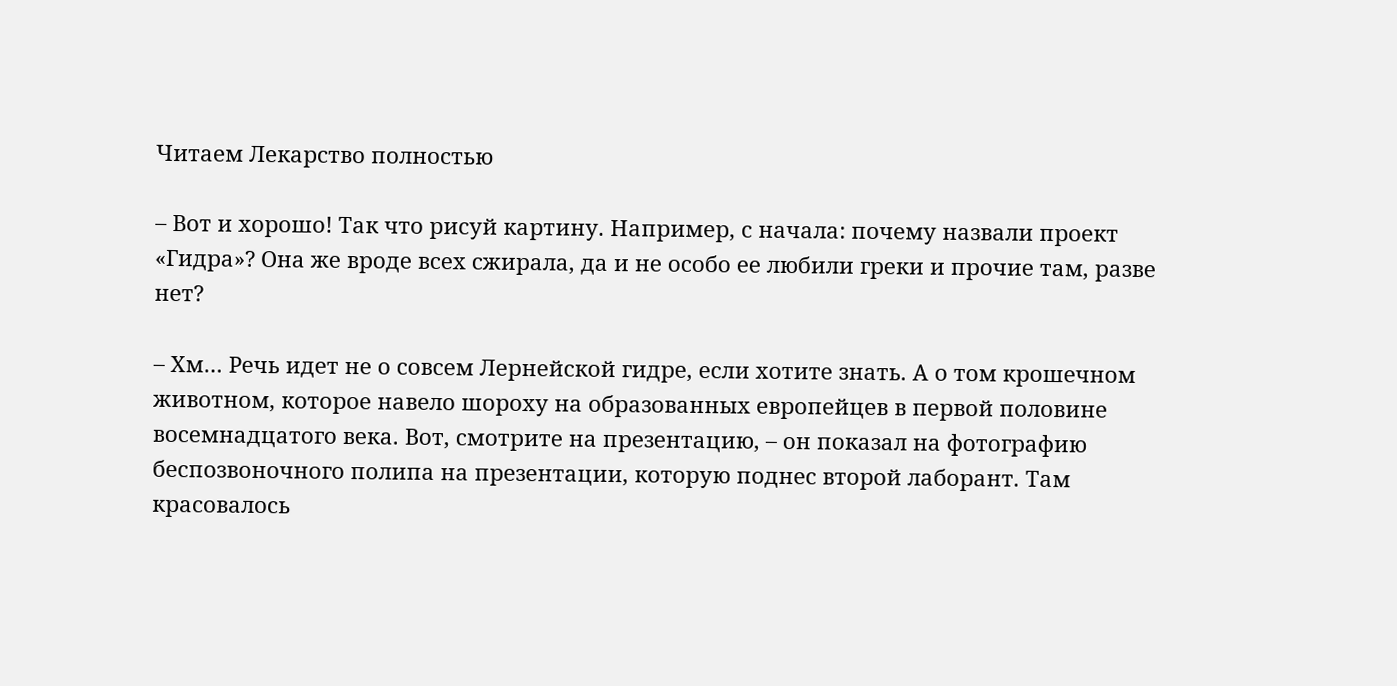Читаем Лекарство полностью

– Вот и хорошо! Так что рисуй картину. Например, с начала: почему назвали проект «Гидра»? Она же вроде всех сжирала, да и не особо ее любили греки и прочие там, разве нет?

– Хм… Речь идет не о совсем Лернейской гидре, если хотите знать. А о том крошечном животном, которое навело шороху на образованных европейцев в первой половине восемнадцатого века. Вот, смотрите на презентацию, – он показал на фотографию беспозвоночного полипа на презентации, которую поднес второй лаборант. Там красовалось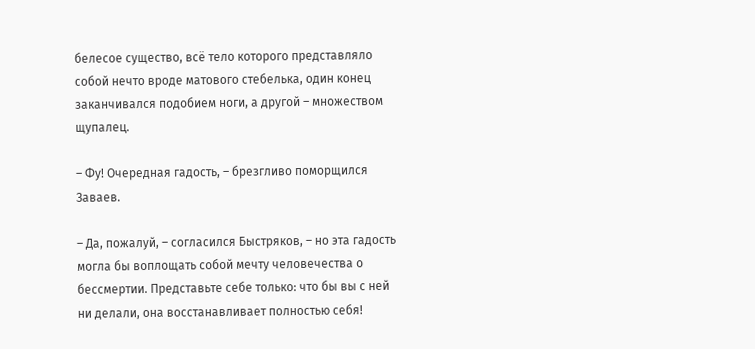белесое существо, всё тело которого представляло собой нечто вроде матового стебелька, один конец заканчивался подобием ноги, а другой – множеством щупалец.

– Фу! Очередная гадость, – брезгливо поморщился Заваев.

– Да, пожалуй, – согласился Быстряков, – но эта гадость могла бы воплощать собой мечту человечества о бессмертии. Представьте себе только: что бы вы с ней ни делали, она восстанавливает полностью себя!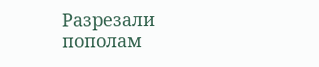Разрезали пополам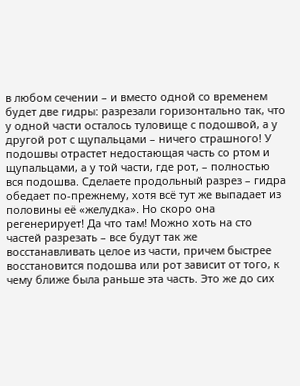в любом сечении – и вместо одной со временем будет две гидры: разрезали горизонтально так, что у одной части осталось туловище с подошвой, а у другой рот с щупальцами – ничего страшного! У подошвы отрастет недостающая часть со ртом и щупальцами, а у той части, где рот, – полностью вся подошва. Сделаете продольный разрез – гидра обедает по-прежнему, хотя всё тут же выпадает из половины её «желудка». Но скоро она регенерирует! Да что там! Можно хоть на сто частей разрезать – все будут так же восстанавливать целое из части, причем быстрее восстановится подошва или рот зависит от того, к чему ближе была раньше эта часть. Это же до сих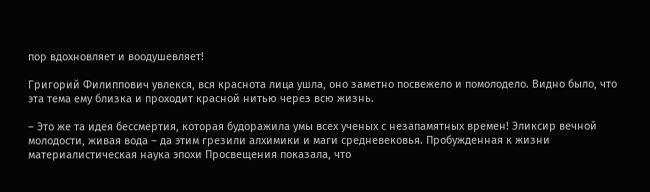пор вдохновляет и воодушевляет!

Григорий Филиппович увлекся, вся краснота лица ушла, оно заметно посвежело и помолодело. Видно было, что эта тема ему близка и проходит красной нитью через всю жизнь.

– Это же та идея бессмертия, которая будоражила умы всех ученых с незапамятных времен! Эликсир вечной молодости, живая вода – да этим грезили алхимики и маги средневековья. Пробужденная к жизни материалистическая наука эпохи Просвещения показала, что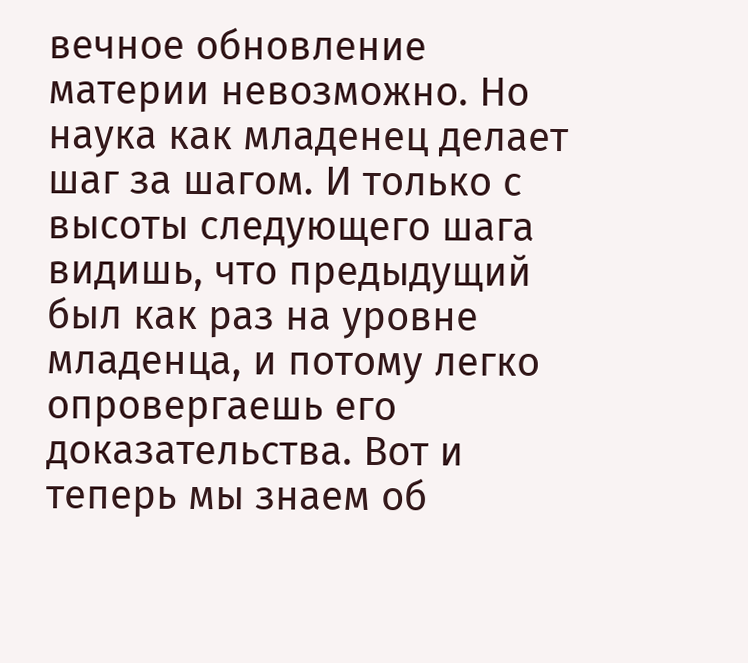вечное обновление материи невозможно. Но наука как младенец делает шаг за шагом. И только с высоты следующего шага видишь, что предыдущий был как раз на уровне младенца, и потому легко опровергаешь его доказательства. Вот и теперь мы знаем об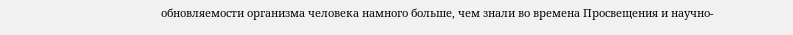обновляемости организма человека намного больше, чем знали во времена Просвещения и научно-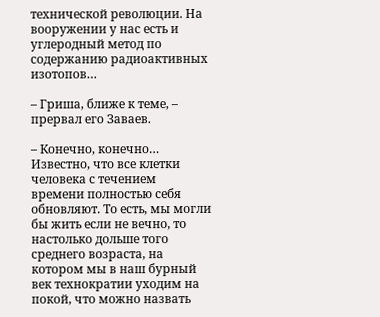технической революции. На вооружении у нас есть и углеродный метод по содержанию радиоактивных изотопов…

– Гриша, ближе к теме, – прервал его Заваев.

– Конечно, конечно… Известно, что все клетки человека с течением времени полностью себя обновляют. То есть, мы могли бы жить если не вечно, то настолько дольше того среднего возраста, на котором мы в наш бурный век технократии уходим на покой, что можно назвать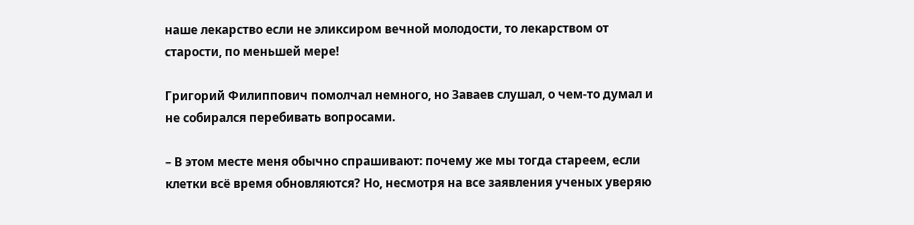наше лекарство если не эликсиром вечной молодости, то лекарством от старости, по меньшей мере!

Григорий Филиппович помолчал немного, но Заваев слушал, о чем-то думал и не собирался перебивать вопросами.

– В этом месте меня обычно спрашивают: почему же мы тогда стареем, если клетки всё время обновляются? Но, несмотря на все заявления ученых уверяю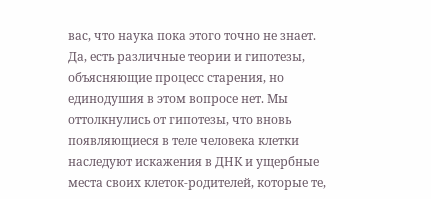вас, что наука пока этого точно не знает. Да, есть различные теории и гипотезы, объясняющие процесс старения, но единодушия в этом вопросе нет. Мы оттолкнулись от гипотезы, что вновь появляющиеся в теле человека клетки наследуют искажения в ДНК и ущербные места своих клеток-родителей, которые те,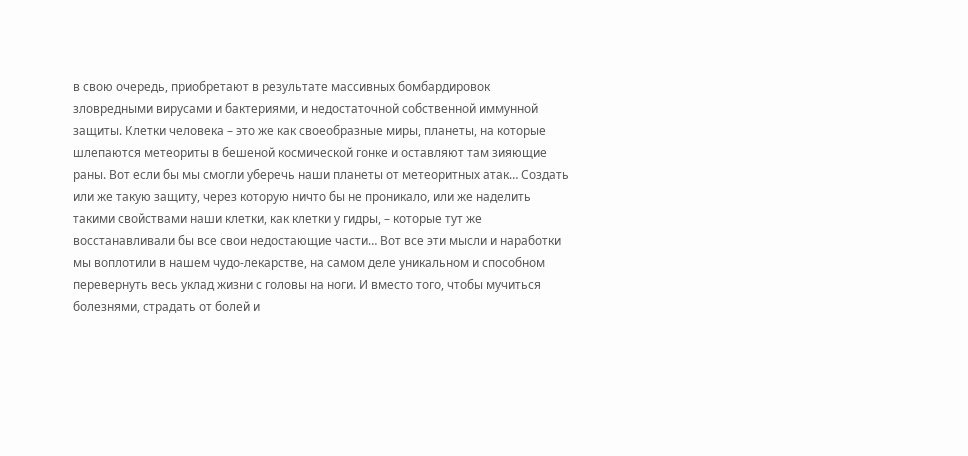в свою очередь, приобретают в результате массивных бомбардировок зловредными вирусами и бактериями, и недостаточной собственной иммунной защиты. Клетки человека – это же как своеобразные миры, планеты, на которые шлепаются метеориты в бешеной космической гонке и оставляют там зияющие раны. Вот если бы мы смогли уберечь наши планеты от метеоритных атак… Создать или же такую защиту, через которую ничто бы не проникало, или же наделить такими свойствами наши клетки, как клетки у гидры, – которые тут же восстанавливали бы все свои недостающие части… Вот все эти мысли и наработки мы воплотили в нашем чудо-лекарстве, на самом деле уникальном и способном перевернуть весь уклад жизни с головы на ноги. И вместо того, чтобы мучиться болезнями, страдать от болей и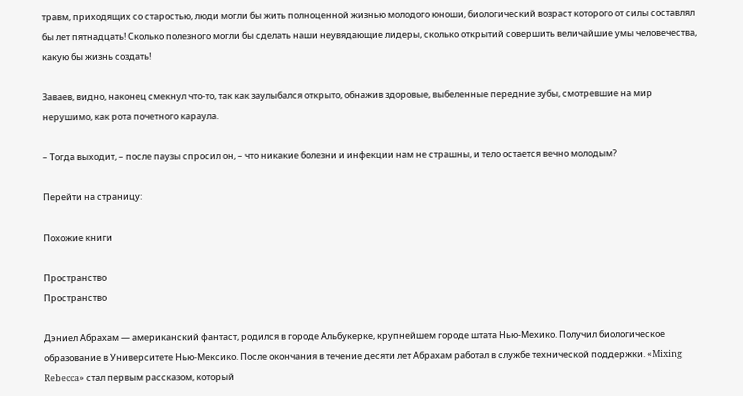травм, приходящих со старостью, люди могли бы жить полноценной жизнью молодого юноши, биологический возраст которого от силы составлял бы лет пятнадцать! Сколько полезного могли бы сделать наши неувядающие лидеры, сколько открытий совершить величайшие умы человечества, какую бы жизнь создать!

Заваев, видно, наконец смекнул что-то, так как заулыбался открыто, обнажив здоровые, выбеленные передние зубы, смотревшие на мир нерушимо, как рота почетного караула.

– Тогда выходит, – после паузы спросил он, – что никакие болезни и инфекции нам не страшны, и тело остается вечно молодым?

Перейти на страницу:

Похожие книги

Пространство
Пространство

Дэниел Абрахам — американский фантаст, родился в городе Альбукерке, крупнейшем городе штата Нью-Мехико. Получил биологическое образование в Университете Нью-Мексико. После окончания в течение десяти лет Абрахам работал в службе технической поддержки. «Mixing Rebecca» стал первым рассказом, который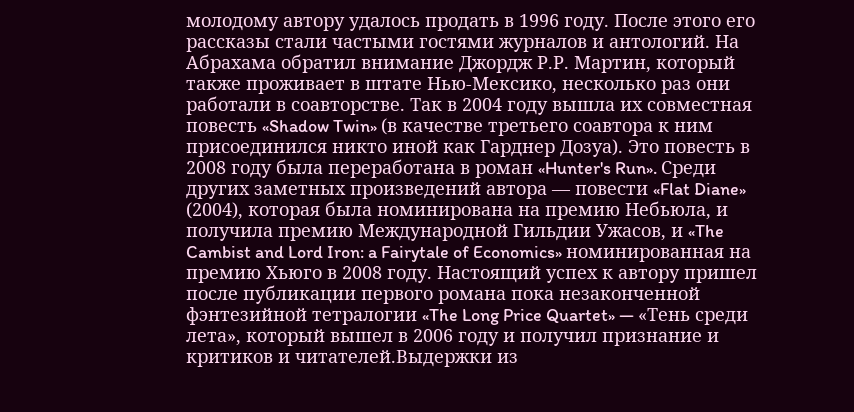молодому автору удалось продать в 1996 году. После этого его рассказы стали частыми гостями журналов и антологий. На Абрахама обратил внимание Джордж Р.Р. Мартин, который также проживает в штате Нью-Мексико, несколько раз они работали в соавторстве. Так в 2004 году вышла их совместная повесть «Shadow Twin» (в качестве третьего соавтора к ним присоединился никто иной как Гарднер Дозуа). Это повесть в 2008 году была переработана в роман «Hunter's Run». Среди других заметных произведений автора — повести «Flat Diane» (2004), которая была номинирована на премию Небьюла, и получила премию Международной Гильдии Ужасов, и «The Cambist and Lord Iron: a Fairytale of Economics» номинированная на премию Хьюго в 2008 году. Настоящий успех к автору пришел после публикации первого романа пока незаконченной фэнтезийной тетралогии «The Long Price Quartet» — «Тень среди лета», который вышел в 2006 году и получил признание и критиков и читателей.Выдержки из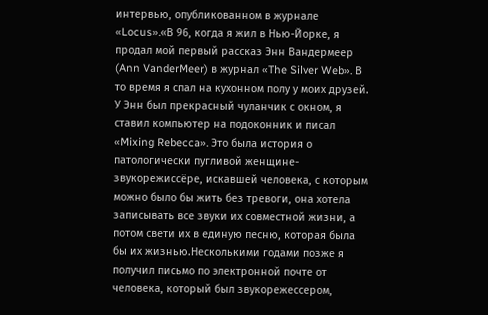интервью, опубликованном в журнале «Locus».«В 96, когда я жил в Нью-Йорке, я продал мой первый рассказ Энн Вандермеер (Ann VanderMeer) в журнал «The Silver Web». В то время я спал на кухонном полу у моих друзей. У Энн был прекрасный чуланчик с окном, я ставил компьютер на подоконник и писал «Mixing Rebecca». Это была история о патологически пугливой женщине-звукорежиссёре, искавшей человека, с которым можно было бы жить без тревоги, она хотела записывать все звуки их совместной жизни, а потом свети их в единую песню, которая была бы их жизнью.Несколькими годами позже я получил письмо по электронной почте от человека, который был звукорежессером,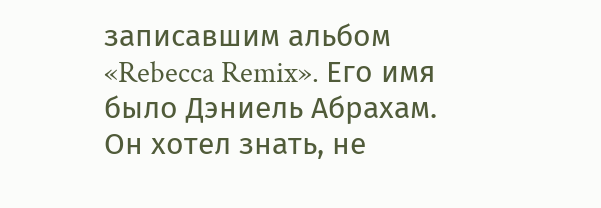записавшим альбом «Rebecca Remix». Его имя было Дэниель Абрахам. Он хотел знать, не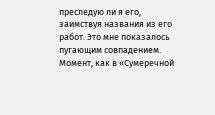преследую ли я его, заимствуя названия из его работ. Это мне показалось пугающим совпадением. Момент, как в «Сумеречной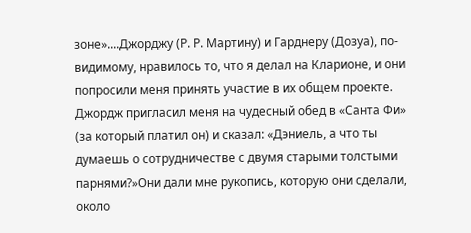зоне»....Джорджу (Р. Р. Мартину) и Гарднеру (Дозуа), по-видимому, нравилось то, что я делал на Кларионе, и они попросили меня принять участие в их общем проекте. Джордж пригласил меня на чудесный обед в «Санта Фи» (за который платил он) и сказал: «Дэниель, а что ты думаешь о сотрудничестве с двумя старыми толстыми парнями?»Они дали мне рукопись, которую они сделали, около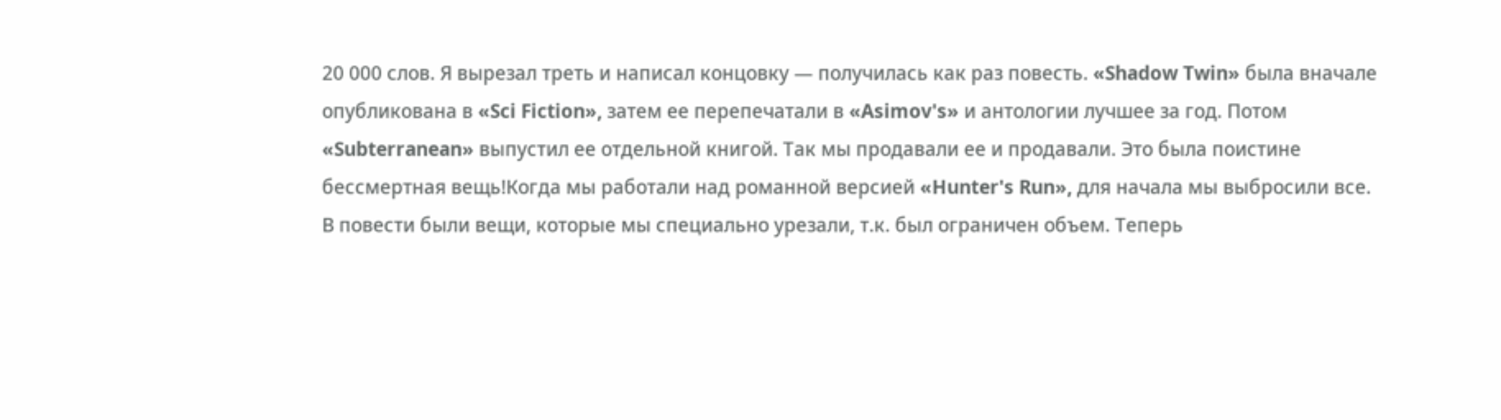20 000 слов. Я вырезал треть и написал концовку — получилась как раз повесть. «Shadow Twin» была вначале опубликована в «Sci Fiction», затем ее перепечатали в «Asimov's» и антологии лучшее за год. Потом «Subterranean» выпустил ее отдельной книгой. Так мы продавали ее и продавали. Это была поистине бессмертная вещь!Когда мы работали над романной версией «Hunter's Run», для начала мы выбросили все. В повести были вещи, которые мы специально урезали, т.к. был ограничен объем. Теперь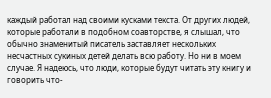каждый работал над своими кусками текста. От других людей, которые работали в подобном соавторстве, я слышал, что обычно знаменитый писатель заставляет нескольких несчастных сукиных детей делать всю работу. Но ни в моем случае. Я надеюсь, что люди, которые будут читать эту книгу и говорить что-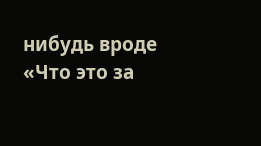нибудь вроде «Что это за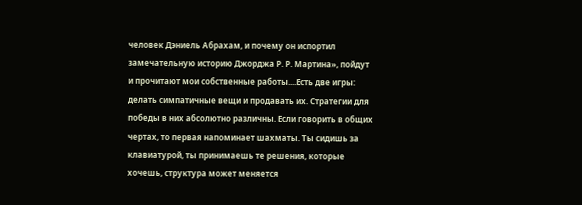человек Дэниель Абрахам, и почему он испортил замечательную историю Джорджа Р. Р. Мартина», пойдут и прочитают мои собственные работы....Есть две игры: делать симпатичные вещи и продавать их. Стратегии для победы в них абсолютно различны. Если говорить в общих чертах, то первая напоминает шахматы. Ты сидишь за клавиатурой, ты принимаешь те решения, которые хочешь, структура может меняется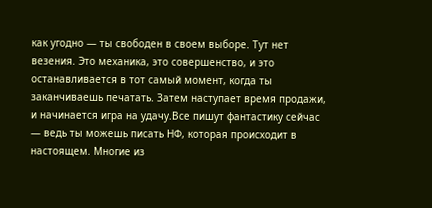как угодно — ты свободен в своем выборе. Тут нет везения. Это механика, это совершенство, и это останавливается в тот самый момент, когда ты заканчиваешь печатать. Затем наступает время продажи, и начинается игра на удачу.Все пишут фантастику сейчас — ведь ты можешь писать НФ, которая происходит в настоящем. Многие из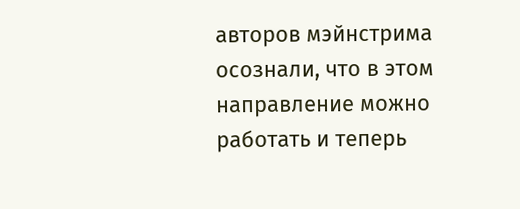авторов мэйнстрима осознали, что в этом направление можно работать и теперь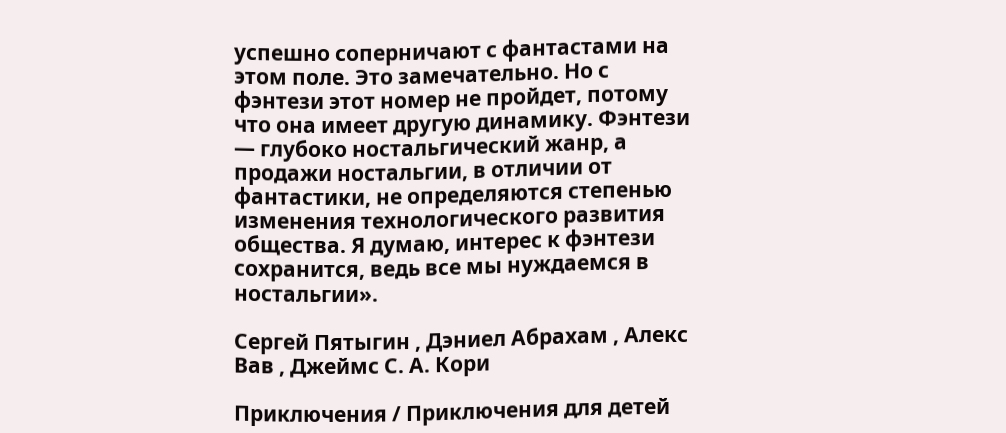успешно соперничают с фантастами на этом поле. Это замечательно. Но с фэнтези этот номер не пройдет, потому что она имеет другую динамику. Фэнтези — глубоко ностальгический жанр, а продажи ностальгии, в отличии от фантастики, не определяются степенью изменения технологического развития общества. Я думаю, интерес к фэнтези сохранится, ведь все мы нуждаемся в ностальгии».

Сергей Пятыгин , Дэниел Абрахам , Алекс Вав , Джеймс С. А. Кори

Приключения / Приключения для детей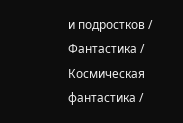и подростков / Фантастика / Космическая фантастика /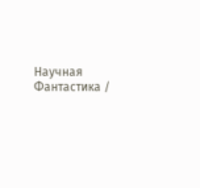Научная Фантастика /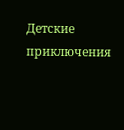Детские приключения